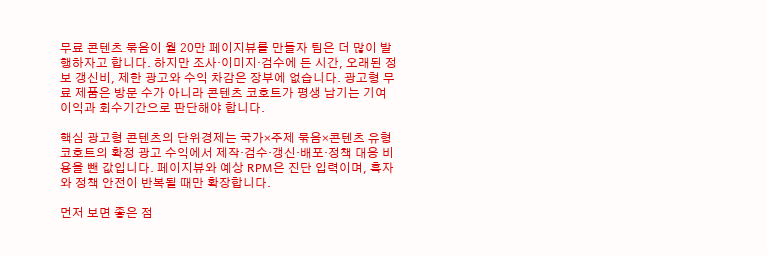무료 콘텐츠 묶음이 월 20만 페이지뷰를 만들자 팀은 더 많이 발행하자고 합니다. 하지만 조사·이미지·검수에 든 시간, 오래된 정보 갱신비, 제한 광고와 수익 차감은 장부에 없습니다. 광고형 무료 제품은 방문 수가 아니라 콘텐츠 코호트가 평생 남기는 기여이익과 회수기간으로 판단해야 합니다.

핵심 광고형 콘텐츠의 단위경제는 국가×주제 묶음×콘텐츠 유형 코호트의 확정 광고 수익에서 제작·검수·갱신·배포·정책 대응 비용을 뺀 값입니다. 페이지뷰와 예상 RPM은 진단 입력이며, 흑자와 정책 안전이 반복될 때만 확장합니다.

먼저 보면 좋은 점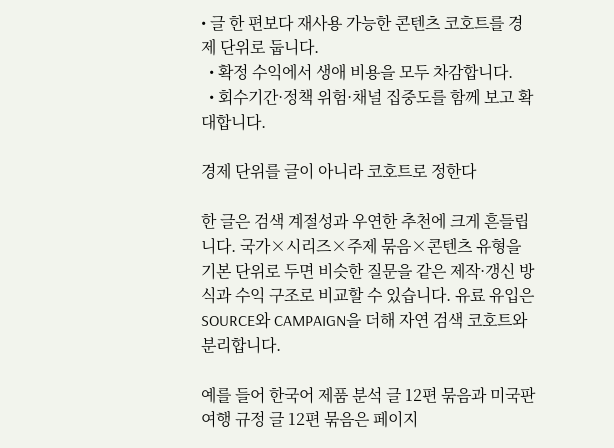• 글 한 편보다 재사용 가능한 콘텐츠 코호트를 경제 단위로 둡니다.
  • 확정 수익에서 생애 비용을 모두 차감합니다.
  • 회수기간·정책 위험·채널 집중도를 함께 보고 확대합니다.

경제 단위를 글이 아니라 코호트로 정한다

한 글은 검색 계절성과 우연한 추천에 크게 흔들립니다. 국가×시리즈×주제 묶음×콘텐츠 유형을 기본 단위로 두면 비슷한 질문을 같은 제작·갱신 방식과 수익 구조로 비교할 수 있습니다. 유료 유입은 SOURCE와 CAMPAIGN을 더해 자연 검색 코호트와 분리합니다.

예를 들어 한국어 제품 분석 글 12편 묶음과 미국판 여행 규정 글 12편 묶음은 페이지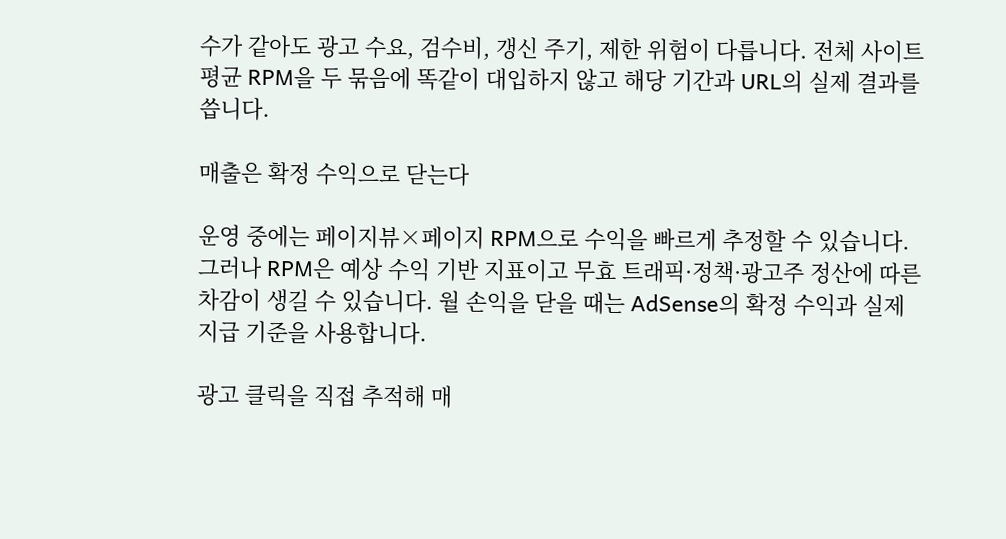수가 같아도 광고 수요, 검수비, 갱신 주기, 제한 위험이 다릅니다. 전체 사이트 평균 RPM을 두 묶음에 똑같이 대입하지 않고 해당 기간과 URL의 실제 결과를 씁니다.

매출은 확정 수익으로 닫는다

운영 중에는 페이지뷰×페이지 RPM으로 수익을 빠르게 추정할 수 있습니다. 그러나 RPM은 예상 수익 기반 지표이고 무효 트래픽·정책·광고주 정산에 따른 차감이 생길 수 있습니다. 월 손익을 닫을 때는 AdSense의 확정 수익과 실제 지급 기준을 사용합니다.

광고 클릭을 직접 추적해 매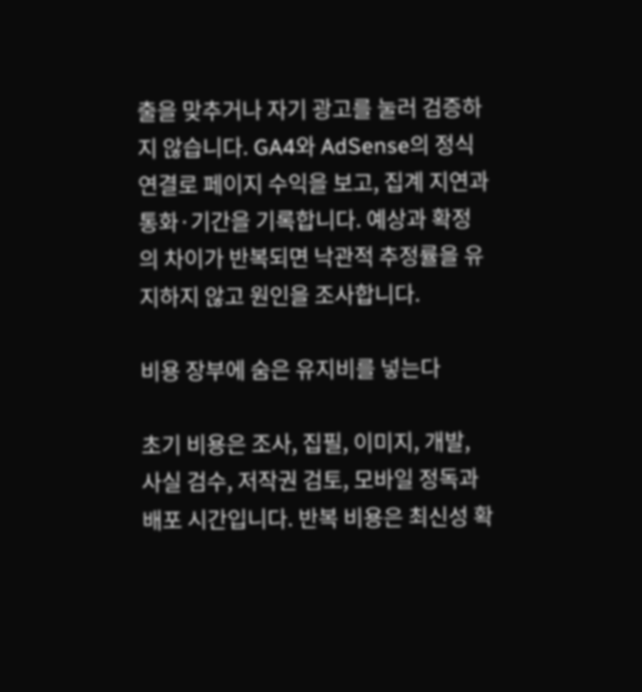출을 맞추거나 자기 광고를 눌러 검증하지 않습니다. GA4와 AdSense의 정식 연결로 페이지 수익을 보고, 집계 지연과 통화·기간을 기록합니다. 예상과 확정의 차이가 반복되면 낙관적 추정률을 유지하지 않고 원인을 조사합니다.

비용 장부에 숨은 유지비를 넣는다

초기 비용은 조사, 집필, 이미지, 개발, 사실 검수, 저작권 검토, 모바일 정독과 배포 시간입니다. 반복 비용은 최신성 확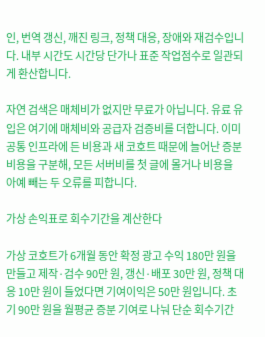인, 번역 갱신, 깨진 링크, 정책 대응, 장애와 재검수입니다. 내부 시간도 시간당 단가나 표준 작업점수로 일관되게 환산합니다.

자연 검색은 매체비가 없지만 무료가 아닙니다. 유료 유입은 여기에 매체비와 공급자 검증비를 더합니다. 이미 공통 인프라에 든 비용과 새 코호트 때문에 늘어난 증분 비용을 구분해, 모든 서버비를 첫 글에 몰거나 비용을 아예 빼는 두 오류를 피합니다.

가상 손익표로 회수기간을 계산한다

가상 코호트가 6개월 동안 확정 광고 수익 180만 원을 만들고 제작·검수 90만 원, 갱신·배포 30만 원, 정책 대응 10만 원이 들었다면 기여이익은 50만 원입니다. 초기 90만 원을 월평균 증분 기여로 나눠 단순 회수기간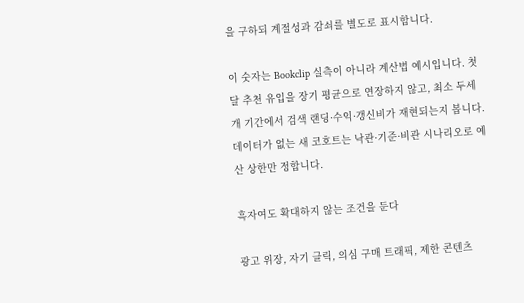을 구하되 계절성과 감쇠를 별도로 표시합니다.

이 숫자는 Bookclip 실측이 아니라 계산법 예시입니다. 첫달 추천 유입을 장기 평균으로 연장하지 않고, 최소 두세 개 기간에서 검색 랜딩·수익·갱신비가 재현되는지 봅니다. 데이터가 없는 새 코호트는 낙관·기준·비관 시나리오로 예산 상한만 정합니다.

흑자여도 확대하지 않는 조건을 둔다

광고 위장, 자기 클릭, 의심 구매 트래픽, 제한 콘텐츠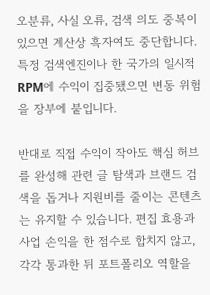오분류, 사실 오류, 검색 의도 중복이 있으면 계산상 흑자여도 중단합니다. 특정 검색엔진이나 한 국가의 일시적 RPM에 수익이 집중됐으면 변동 위험을 장부에 붙입니다.

반대로 직접 수익이 작아도 핵심 허브를 완성해 관련 글 탐색과 브랜드 검색을 돕거나 지원비를 줄이는 콘텐츠는 유지할 수 있습니다. 편집 효용과 사업 손익을 한 점수로 합치지 않고, 각각 통과한 뒤 포트폴리오 역할을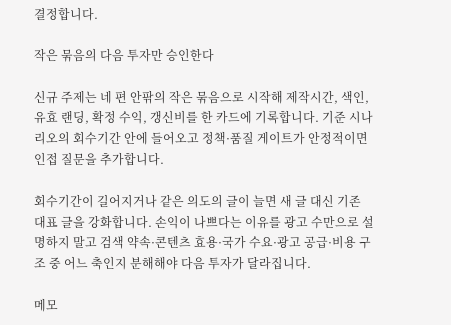결정합니다.

작은 묶음의 다음 투자만 승인한다

신규 주제는 네 편 안팎의 작은 묶음으로 시작해 제작시간, 색인, 유효 랜딩, 확정 수익, 갱신비를 한 카드에 기록합니다. 기준 시나리오의 회수기간 안에 들어오고 정책·품질 게이트가 안정적이면 인접 질문을 추가합니다.

회수기간이 길어지거나 같은 의도의 글이 늘면 새 글 대신 기존 대표 글을 강화합니다. 손익이 나쁘다는 이유를 광고 수만으로 설명하지 말고 검색 약속·콘텐츠 효용·국가 수요·광고 공급·비용 구조 중 어느 축인지 분해해야 다음 투자가 달라집니다.

메모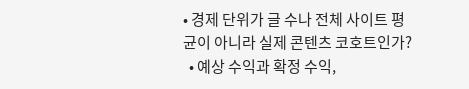• 경제 단위가 글 수나 전체 사이트 평균이 아니라 실제 콘텐츠 코호트인가?
  • 예상 수익과 확정 수익,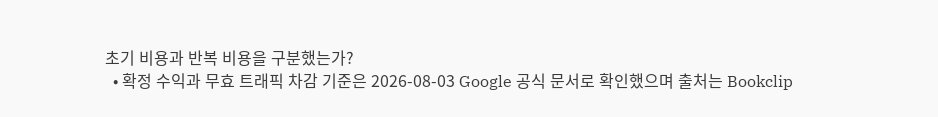초기 비용과 반복 비용을 구분했는가?
  • 확정 수익과 무효 트래픽 차감 기준은 2026-08-03 Google 공식 문서로 확인했으며 출처는 Bookclip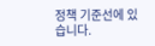정책 기준선에 있습니다.